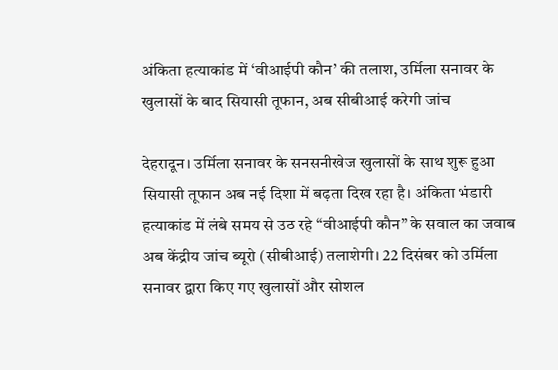अंकिता हत्याकांड में ‘वीआईपी कौन’ की तलाश, उर्मिला सनावर के खुलासों के बाद सियासी तूफान, अब सीबीआई करेगी जांच

देहरादून। उर्मिला सनावर के सनसनीखेज खुलासों के साथ शुरू हुआ सियासी तूफान अब नई दिशा में बढ़ता दिख रहा है। अंकिता भंडारी हत्याकांड में लंबे समय से उठ रहे “वीआईपी कौन” के सवाल का जवाब अब केंद्रीय जांच ब्यूरो (सीबीआई) तलाशेगी। 22 दिसंबर को उर्मिला सनावर द्वारा किए गए खुलासों और सोशल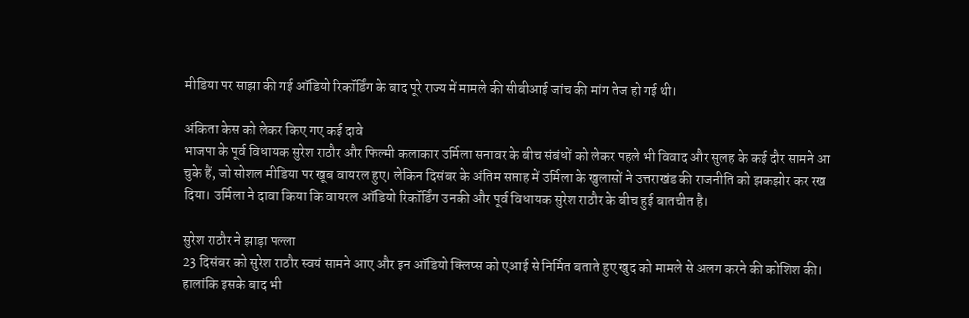मीडिया पर साझा की गई ऑडियो रिकॉर्डिंग के बाद पूरे राज्य में मामले की सीबीआई जांच की मांग तेज हो गई थी।

अंकिता केस को लेकर किए गए कई दावे
भाजपा के पूर्व विधायक सुरेश राठौर और फिल्मी कलाकार उर्मिला सनावर के बीच संबंधों को लेकर पहले भी विवाद और सुलह के कई दौर सामने आ चुके हैं, जो सोशल मीडिया पर खूब वायरल हुए। लेकिन दिसंबर के अंतिम सप्ताह में उर्मिला के खुलासों ने उत्तराखंड की राजनीति को झकझोर कर रख दिया। उर्मिला ने दावा किया कि वायरल ऑडियो रिकॉर्डिंग उनकी और पूर्व विधायक सुरेश राठौर के बीच हुई बातचीत है।

सुरेश राठौर ने झाड़ा पल्ला
23 दिसंबर को सुरेश राठौर स्वयं सामने आए और इन ऑडियो क्लिप्स को एआई से निर्मित बताते हुए खुद को मामले से अलग करने की कोशिश की। हालांकि इसके बाद भी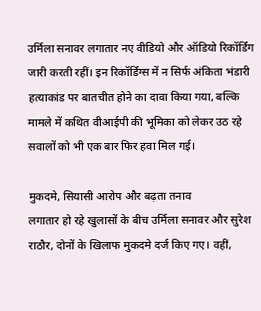उर्मिला सनावर लगातार नए वीडियो और ऑडियो रिकॉर्डिंग जारी करती रहीं। इन रिकॉर्डिंग्स में न सिर्फ अंकिता भंडारी हत्याकांड पर बातचीत होने का दावा किया गया, बल्कि मामले में कथित वीआईपी की भूमिका को लेकर उठ रहे सवालों को भी एक बार फिर हवा मिल गई।

मुकदमे, सियासी आरोप और बढ़ता तनाव
लगातार हो रहे खुलासों के बीच उर्मिला सनावर और सुरेश राठौर, दोनों के खिलाफ मुकदमे दर्ज किए गए। वहीं,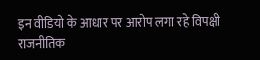इन वीडियो के आधार पर आरोप लगा रहे विपक्षी राजनीतिक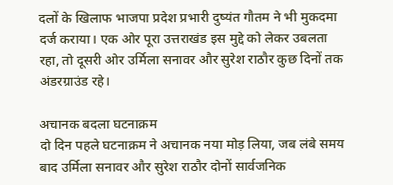दलों के खिलाफ भाजपा प्रदेश प्रभारी दुष्यंत गौतम ने भी मुकदमा दर्ज कराया। एक ओर पूरा उत्तराखंड इस मुद्दे को लेकर उबलता रहा, तो दूसरी ओर उर्मिला सनावर और सुरेश राठौर कुछ दिनों तक अंडरग्राउंड रहे।

अचानक बदला घटनाक्रम
दो दिन पहले घटनाक्रम ने अचानक नया मोड़ लिया, जब लंबे समय बाद उर्मिला सनावर और सुरेश राठौर दोनों सार्वजनिक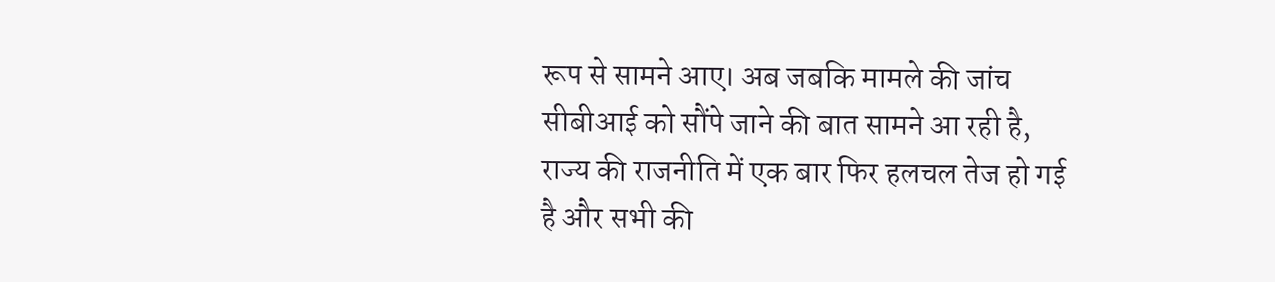रूप से सामने आए। अब जबकि मामले की जांच सीबीआई को सौंपे जाने की बात सामने आ रही है, राज्य की राजनीति में एक बार फिर हलचल तेज हो गई है और सभी की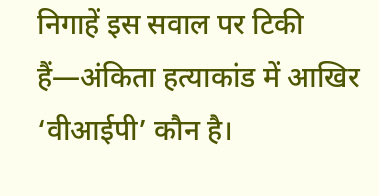निगाहें इस सवाल पर टिकी हैं—अंकिता हत्याकांड में आखिर ‘वीआईपी’ कौन है।